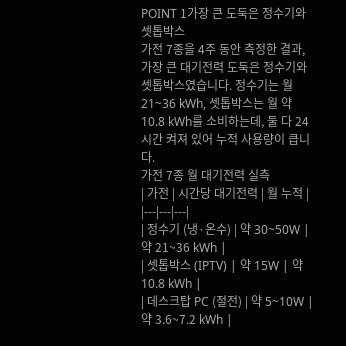POINT 1가장 큰 도둑은 정수기와 셋톱박스
가전 7종을 4주 동안 측정한 결과, 가장 큰 대기전력 도둑은 정수기와 셋톱박스였습니다. 정수기는 월 21~36 kWh, 셋톱박스는 월 약 10.8 kWh를 소비하는데, 둘 다 24시간 켜져 있어 누적 사용량이 큽니다.
가전 7종 월 대기전력 실측
| 가전 | 시간당 대기전력 | 월 누적 |
|---|---|---|
| 정수기 (냉·온수) | 약 30~50W | 약 21~36 kWh |
| 셋톱박스 (IPTV) | 약 15W | 약 10.8 kWh |
| 데스크탑 PC (절전) | 약 5~10W | 약 3.6~7.2 kWh |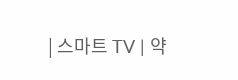| 스마트 TV | 약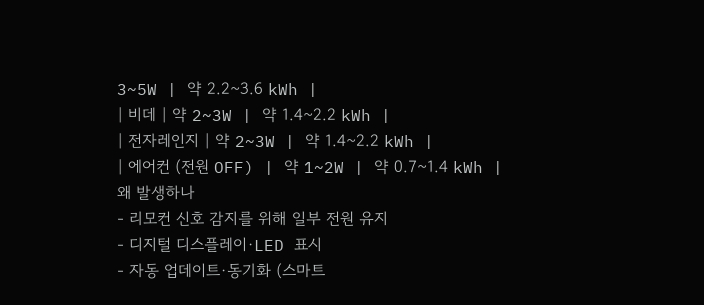3~5W | 약 2.2~3.6 kWh |
| 비데 | 약 2~3W | 약 1.4~2.2 kWh |
| 전자레인지 | 약 2~3W | 약 1.4~2.2 kWh |
| 에어컨 (전원 OFF) | 약 1~2W | 약 0.7~1.4 kWh |
왜 발생하나
- 리모컨 신호 감지를 위해 일부 전원 유지
- 디지털 디스플레이·LED 표시
- 자동 업데이트·동기화 (스마트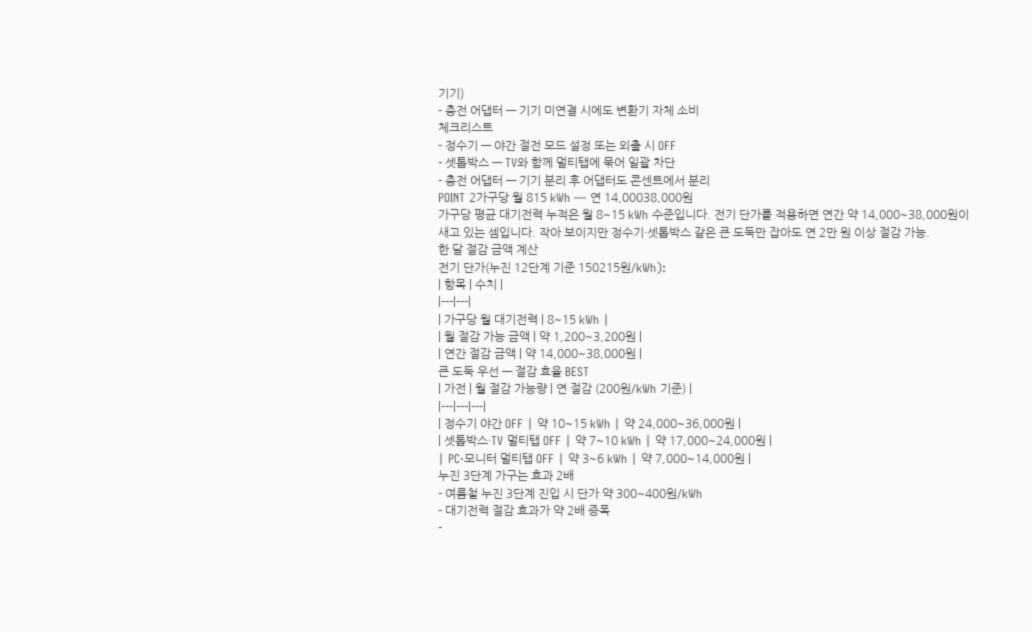기기)
- 충전 어댑터 — 기기 미연결 시에도 변환기 자체 소비
체크리스트
- 정수기 — 야간 절전 모드 설정 또는 외출 시 OFF
- 셋톱박스 — TV와 함께 멀티탭에 묶어 일괄 차단
- 충전 어댑터 — 기기 분리 후 어댑터도 콘센트에서 분리
POINT 2가구당 월 815 kWh — 연 14,00038,000원
가구당 평균 대기전력 누적은 월 8~15 kWh 수준입니다. 전기 단가를 적용하면 연간 약 14,000~38,000원이 새고 있는 셈입니다. 작아 보이지만 정수기·셋톱박스 같은 큰 도둑만 잡아도 연 2만 원 이상 절감 가능.
한 달 절감 금액 계산
전기 단가(누진 12단계 기준 150215원/kWh):
| 항목 | 수치 |
|---|---|
| 가구당 월 대기전력 | 8~15 kWh |
| 월 절감 가능 금액 | 약 1,200~3,200원 |
| 연간 절감 금액 | 약 14,000~38,000원 |
큰 도둑 우선 — 절감 효율 BEST
| 가전 | 월 절감 가능량 | 연 절감 (200원/kWh 기준) |
|---|---|---|
| 정수기 야간 OFF | 약 10~15 kWh | 약 24,000~36,000원 |
| 셋톱박스·TV 멀티탭 OFF | 약 7~10 kWh | 약 17,000~24,000원 |
| PC·모니터 멀티탭 OFF | 약 3~6 kWh | 약 7,000~14,000원 |
누진 3단계 가구는 효과 2배
- 여름철 누진 3단계 진입 시 단가 약 300~400원/kWh
- 대기전력 절감 효과가 약 2배 증폭
-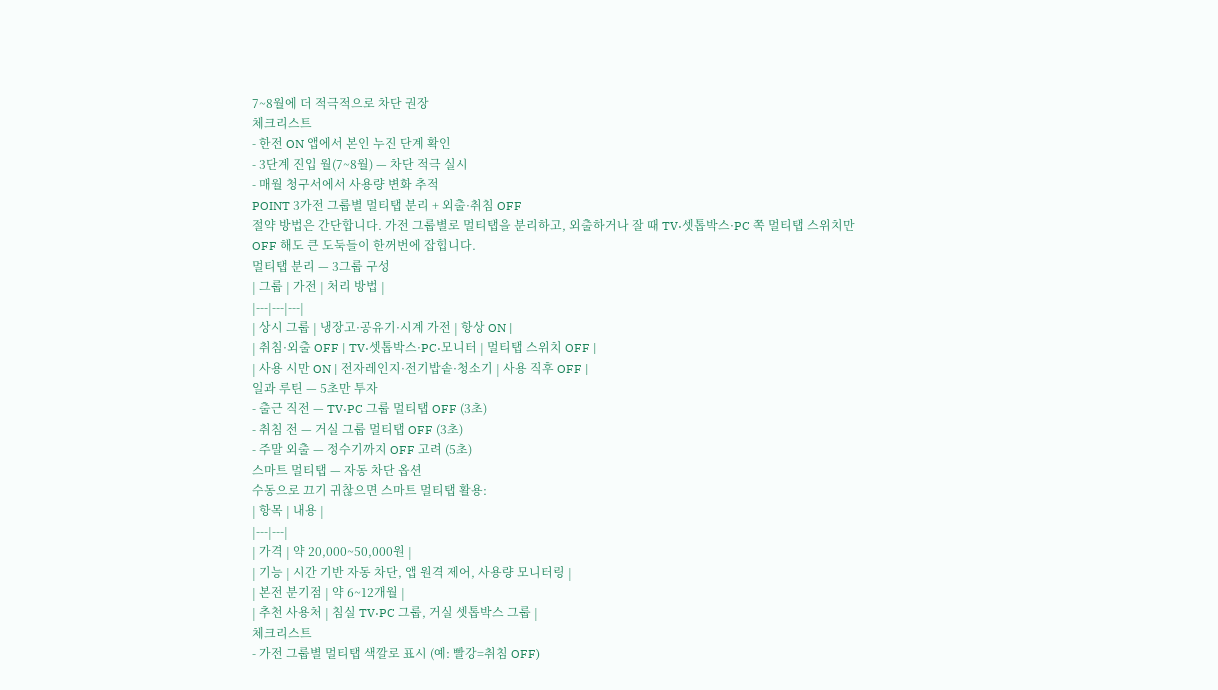7~8월에 더 적극적으로 차단 권장
체크리스트
- 한전 ON 앱에서 본인 누진 단계 확인
- 3단계 진입 월(7~8월) — 차단 적극 실시
- 매월 청구서에서 사용량 변화 추적
POINT 3가전 그룹별 멀티탭 분리 + 외출·취침 OFF
절약 방법은 간단합니다. 가전 그룹별로 멀티탭을 분리하고, 외출하거나 잘 때 TV·셋톱박스·PC 쪽 멀티탭 스위치만 OFF 해도 큰 도둑들이 한꺼번에 잡힙니다.
멀티탭 분리 — 3그룹 구성
| 그룹 | 가전 | 처리 방법 |
|---|---|---|
| 상시 그룹 | 냉장고·공유기·시계 가전 | 항상 ON |
| 취침·외출 OFF | TV·셋톱박스·PC·모니터 | 멀티탭 스위치 OFF |
| 사용 시만 ON | 전자레인지·전기밥솥·청소기 | 사용 직후 OFF |
일과 루틴 — 5초만 투자
- 출근 직전 — TV·PC 그룹 멀티탭 OFF (3초)
- 취침 전 — 거실 그룹 멀티탭 OFF (3초)
- 주말 외출 — 정수기까지 OFF 고려 (5초)
스마트 멀티탭 — 자동 차단 옵션
수동으로 끄기 귀찮으면 스마트 멀티탭 활용:
| 항목 | 내용 |
|---|---|
| 가격 | 약 20,000~50,000원 |
| 기능 | 시간 기반 자동 차단, 앱 원격 제어, 사용량 모니터링 |
| 본전 분기점 | 약 6~12개월 |
| 추천 사용처 | 침실 TV·PC 그룹, 거실 셋톱박스 그룹 |
체크리스트
- 가전 그룹별 멀티탭 색깔로 표시 (예: 빨강=취침 OFF)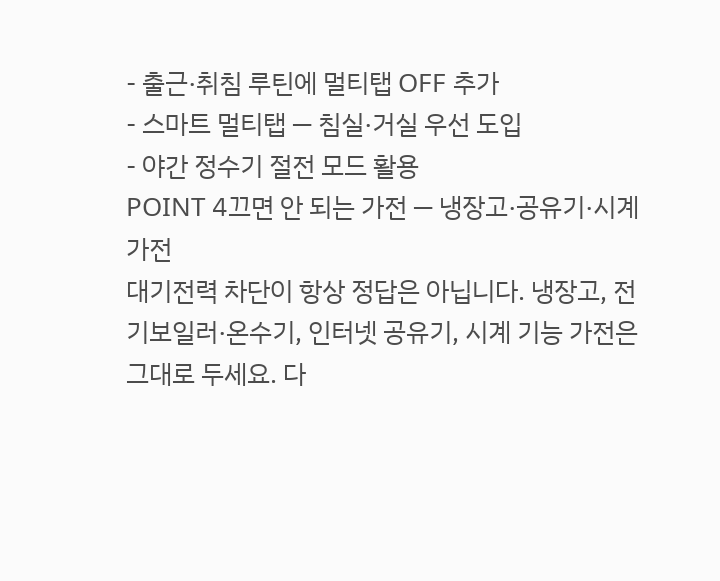- 출근·취침 루틴에 멀티탭 OFF 추가
- 스마트 멀티탭 — 침실·거실 우선 도입
- 야간 정수기 절전 모드 활용
POINT 4끄면 안 되는 가전 — 냉장고·공유기·시계 가전
대기전력 차단이 항상 정답은 아닙니다. 냉장고, 전기보일러·온수기, 인터넷 공유기, 시계 기능 가전은 그대로 두세요. 다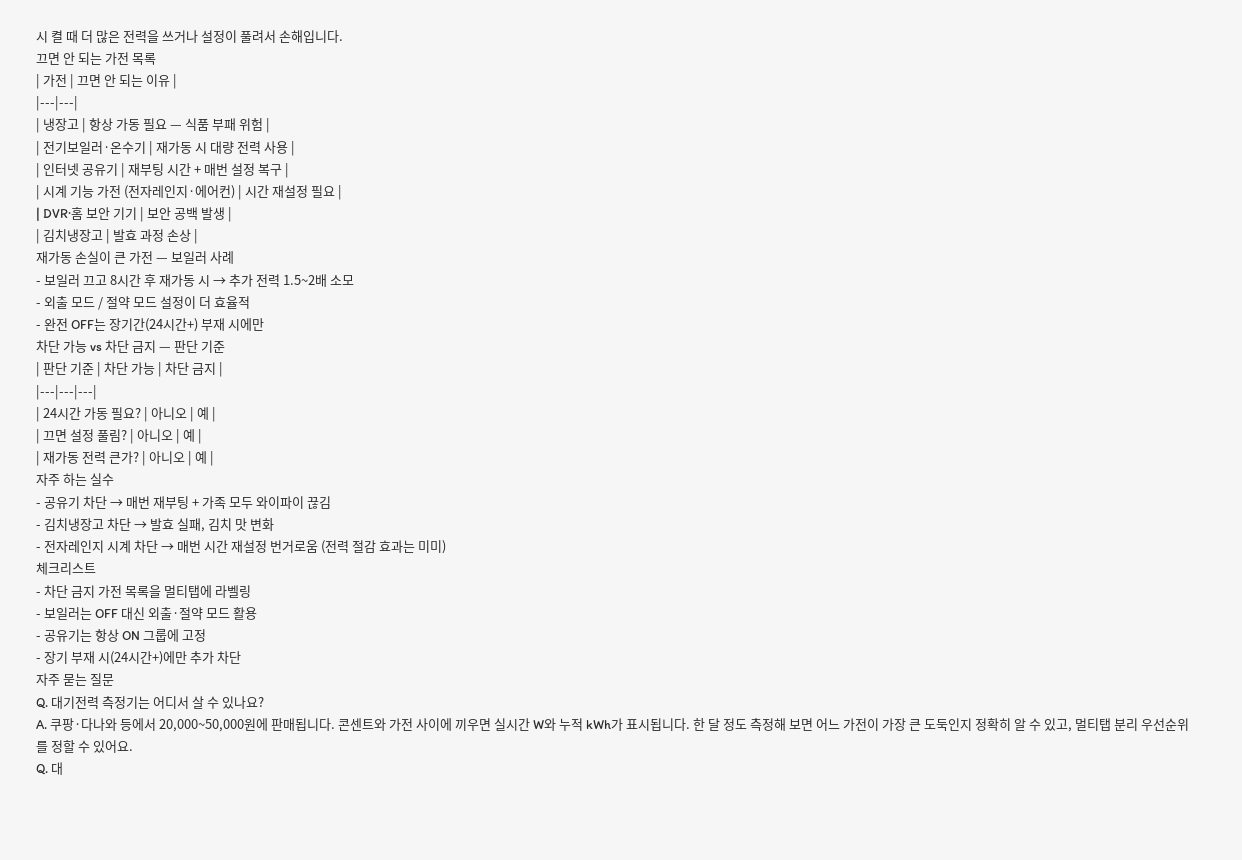시 켤 때 더 많은 전력을 쓰거나 설정이 풀려서 손해입니다.
끄면 안 되는 가전 목록
| 가전 | 끄면 안 되는 이유 |
|---|---|
| 냉장고 | 항상 가동 필요 — 식품 부패 위험 |
| 전기보일러·온수기 | 재가동 시 대량 전력 사용 |
| 인터넷 공유기 | 재부팅 시간 + 매번 설정 복구 |
| 시계 기능 가전 (전자레인지·에어컨) | 시간 재설정 필요 |
| DVR·홈 보안 기기 | 보안 공백 발생 |
| 김치냉장고 | 발효 과정 손상 |
재가동 손실이 큰 가전 — 보일러 사례
- 보일러 끄고 8시간 후 재가동 시 → 추가 전력 1.5~2배 소모
- 외출 모드 / 절약 모드 설정이 더 효율적
- 완전 OFF는 장기간(24시간+) 부재 시에만
차단 가능 vs 차단 금지 — 판단 기준
| 판단 기준 | 차단 가능 | 차단 금지 |
|---|---|---|
| 24시간 가동 필요? | 아니오 | 예 |
| 끄면 설정 풀림? | 아니오 | 예 |
| 재가동 전력 큰가? | 아니오 | 예 |
자주 하는 실수
- 공유기 차단 → 매번 재부팅 + 가족 모두 와이파이 끊김
- 김치냉장고 차단 → 발효 실패, 김치 맛 변화
- 전자레인지 시계 차단 → 매번 시간 재설정 번거로움 (전력 절감 효과는 미미)
체크리스트
- 차단 금지 가전 목록을 멀티탭에 라벨링
- 보일러는 OFF 대신 외출·절약 모드 활용
- 공유기는 항상 ON 그룹에 고정
- 장기 부재 시(24시간+)에만 추가 차단
자주 묻는 질문
Q. 대기전력 측정기는 어디서 살 수 있나요?
A. 쿠팡·다나와 등에서 20,000~50,000원에 판매됩니다. 콘센트와 가전 사이에 끼우면 실시간 W와 누적 kWh가 표시됩니다. 한 달 정도 측정해 보면 어느 가전이 가장 큰 도둑인지 정확히 알 수 있고, 멀티탭 분리 우선순위를 정할 수 있어요.
Q. 대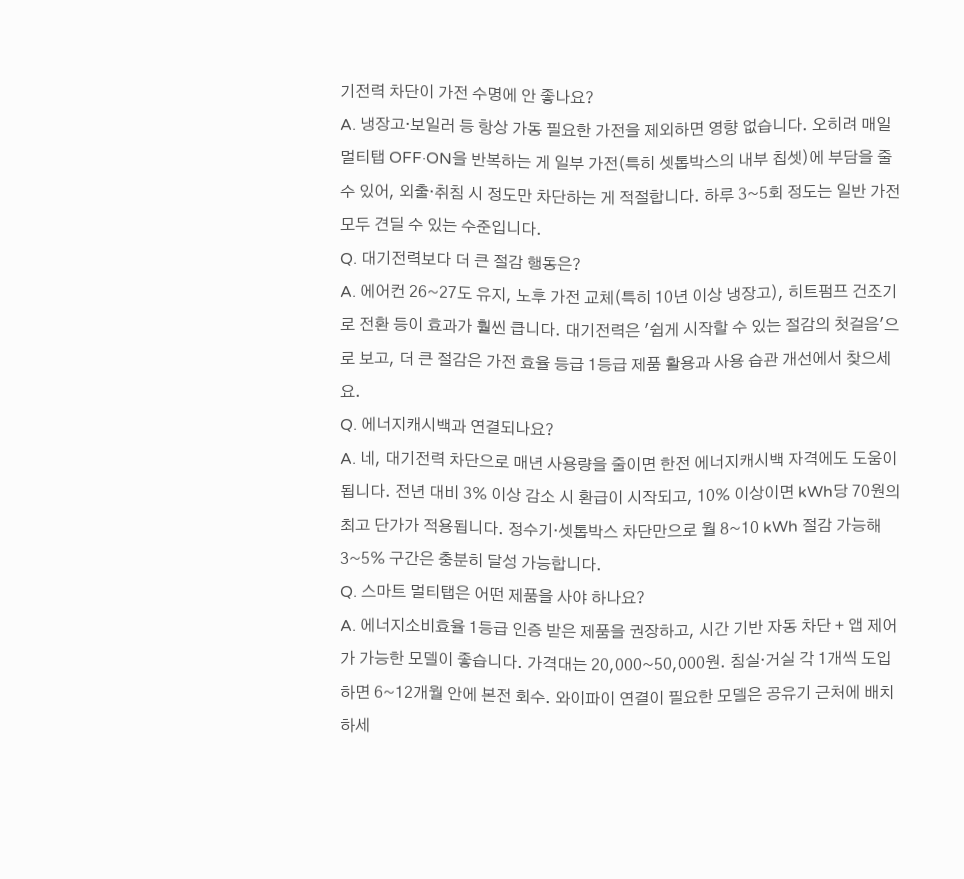기전력 차단이 가전 수명에 안 좋나요?
A. 냉장고·보일러 등 항상 가동 필요한 가전을 제외하면 영향 없습니다. 오히려 매일 멀티탭 OFF·ON을 반복하는 게 일부 가전(특히 셋톱박스의 내부 칩셋)에 부담을 줄 수 있어, 외출·취침 시 정도만 차단하는 게 적절합니다. 하루 3~5회 정도는 일반 가전 모두 견딜 수 있는 수준입니다.
Q. 대기전력보다 더 큰 절감 행동은?
A. 에어컨 26~27도 유지, 노후 가전 교체(특히 10년 이상 냉장고), 히트펌프 건조기로 전환 등이 효과가 훨씬 큽니다. 대기전력은 '쉽게 시작할 수 있는 절감의 첫걸음'으로 보고, 더 큰 절감은 가전 효율 등급 1등급 제품 활용과 사용 습관 개선에서 찾으세요.
Q. 에너지캐시백과 연결되나요?
A. 네, 대기전력 차단으로 매년 사용량을 줄이면 한전 에너지캐시백 자격에도 도움이 됩니다. 전년 대비 3% 이상 감소 시 환급이 시작되고, 10% 이상이면 kWh당 70원의 최고 단가가 적용됩니다. 정수기·셋톱박스 차단만으로 월 8~10 kWh 절감 가능해 3~5% 구간은 충분히 달성 가능합니다.
Q. 스마트 멀티탭은 어떤 제품을 사야 하나요?
A. 에너지소비효율 1등급 인증 받은 제품을 권장하고, 시간 기반 자동 차단 + 앱 제어가 가능한 모델이 좋습니다. 가격대는 20,000~50,000원. 침실·거실 각 1개씩 도입하면 6~12개월 안에 본전 회수. 와이파이 연결이 필요한 모델은 공유기 근처에 배치하세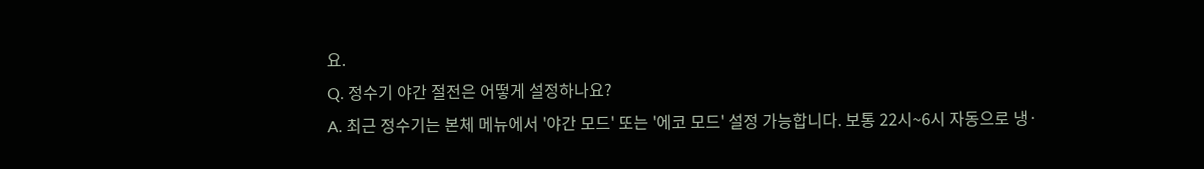요.
Q. 정수기 야간 절전은 어떻게 설정하나요?
A. 최근 정수기는 본체 메뉴에서 '야간 모드' 또는 '에코 모드' 설정 가능합니다. 보통 22시~6시 자동으로 냉·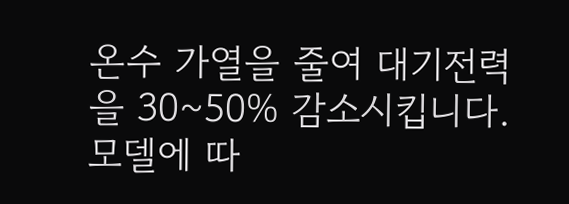온수 가열을 줄여 대기전력을 30~50% 감소시킵니다. 모델에 따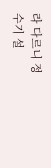라 다르니 정수기 설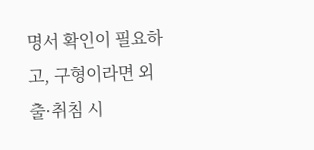명서 확인이 필요하고, 구형이라면 외출·취침 시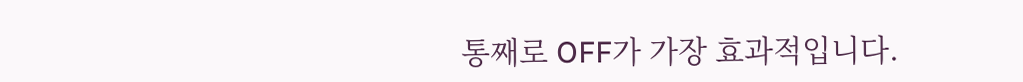통째로 OFF가 가장 효과적입니다.